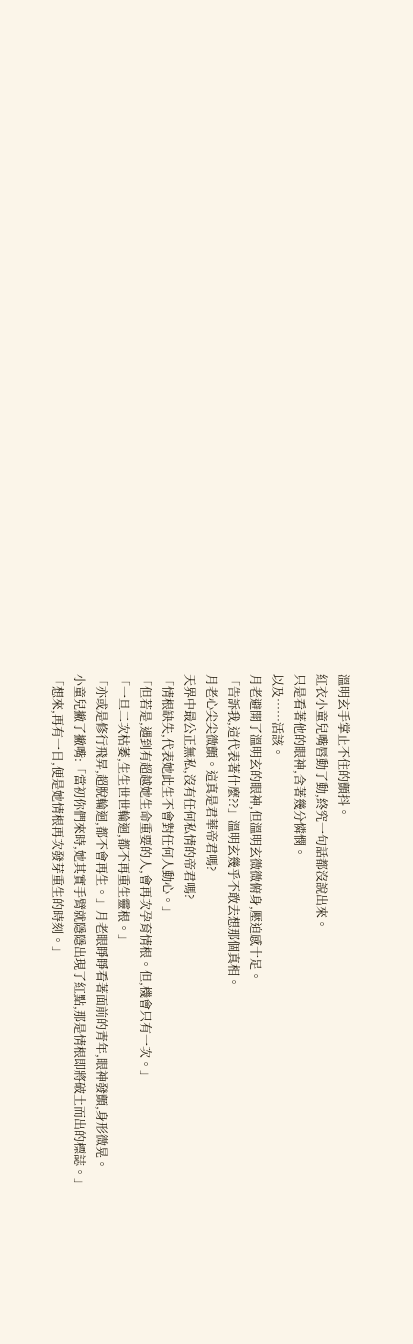溫明玄手掌止不住的顫抖。
紅衣小童兒嘴唇動了動,終究一句話都沒說出來。
只是看著他的眼神,含著幾分憐憫。
以及……活該。
月老避開了溫明玄的眼神,但溫明玄微微俯身,壓迫感十足。
「告訴我,這代表著什麼??」溫明玄幾乎不敢去想那個真相。
月老心尖尖微顫。這真是君華帝君嗎?
天界中最公正無私,沒有任何私情的帝君嗎?
「情根缺失,代表她此生不會對任何人動心。」
「但若是,遇到有超越她生命重要的人,會再次孕育情根。但,機會只有一次。」
「一旦二次枯萎,生生世世輪迴,都不再重生靈根。」
「亦或是修行飛昇,超脫輪迴,都不會再生。」月老眼睜睜看著面前的青年,眼神發顫,身形微晃。
小童兒撇了撇嘴:「當初你們來時,她其實手臂就隱隱出現了紅點,那是情根即將破土而出的標誌。」
「想來,再有一日,便是她情根再次發芽重生的時刻。」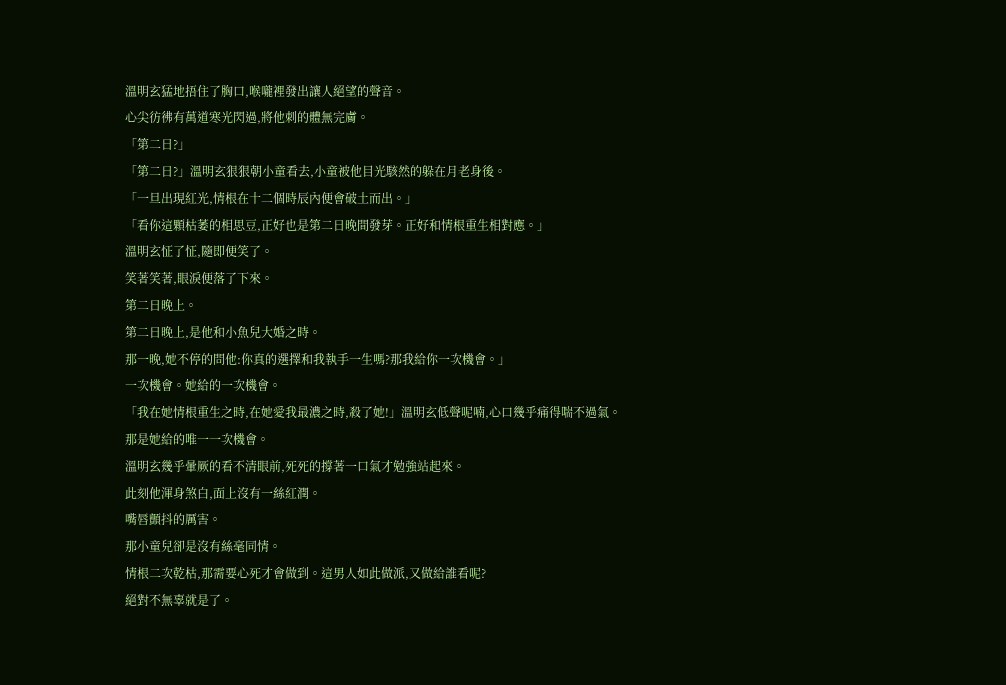溫明玄猛地捂住了胸口,喉嚨裡發出讓人絕望的聲音。
心尖彷彿有萬道寒光閃過,將他刺的體無完膚。
「第二日?」
「第二日?」溫明玄狠狠朝小童看去,小童被他目光駭然的躲在月老身後。
「一旦出現紅光,情根在十二個時辰內便會破土而出。」
「看你這顆枯萎的相思豆,正好也是第二日晚間發芽。正好和情根重生相對應。」
溫明玄怔了怔,隨即便笑了。
笑著笑著,眼淚便落了下來。
第二日晚上。
第二日晚上,是他和小魚兒大婚之時。
那一晚,她不停的問他:你真的選擇和我執手一生嗎?那我給你一次機會。」
一次機會。她給的一次機會。
「我在她情根重生之時,在她愛我最濃之時,殺了她!」溫明玄低聲呢喃,心口幾乎痛得喘不過氣。
那是她給的唯一一次機會。
溫明玄幾乎暈厥的看不清眼前,死死的撐著一口氣才勉強站起來。
此刻他渾身煞白,面上沒有一絲紅潤。
嘴唇顫抖的厲害。
那小童兒卻是沒有絲毫同情。
情根二次乾枯,那需要心死才會做到。這男人如此做派,又做給誰看呢?
絕對不無辜就是了。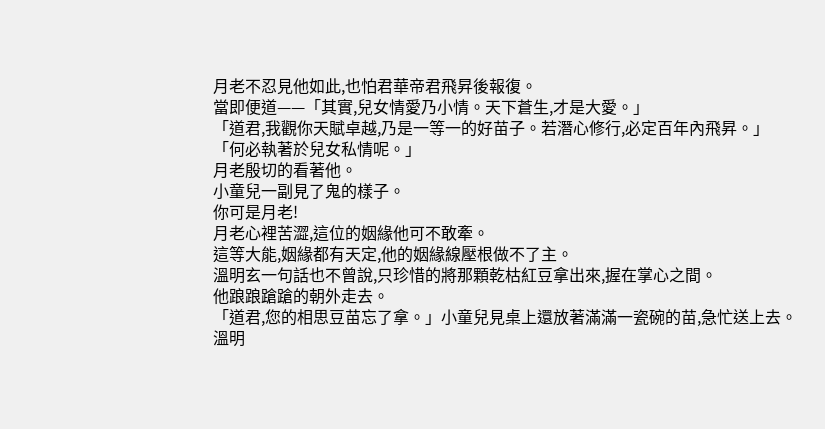月老不忍見他如此,也怕君華帝君飛昇後報復。
當即便道——「其實,兒女情愛乃小情。天下蒼生,才是大愛。」
「道君,我觀你天賦卓越,乃是一等一的好苗子。若潛心修行,必定百年內飛昇。」
「何必執著於兒女私情呢。」
月老殷切的看著他。
小童兒一副見了鬼的樣子。
你可是月老!
月老心裡苦澀,這位的姻緣他可不敢牽。
這等大能,姻緣都有天定,他的姻緣線壓根做不了主。
溫明玄一句話也不曾說,只珍惜的將那顆乾枯紅豆拿出來,握在掌心之間。
他踉踉蹌蹌的朝外走去。
「道君,您的相思豆苗忘了拿。」小童兒見桌上還放著滿滿一瓷碗的苗,急忙送上去。
溫明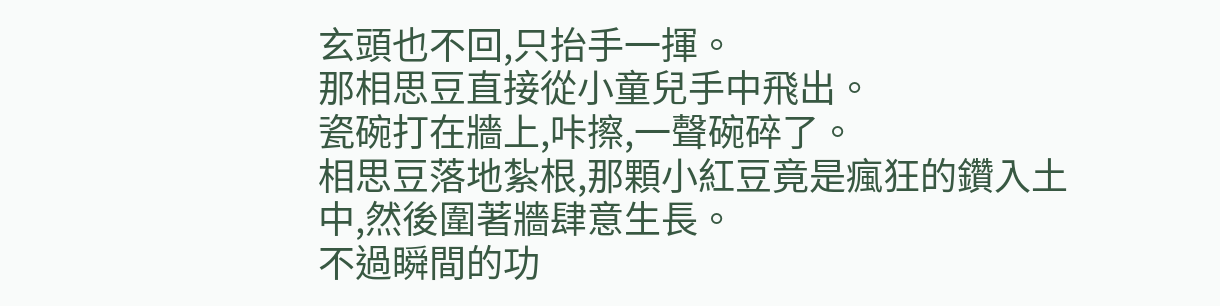玄頭也不回,只抬手一揮。
那相思豆直接從小童兒手中飛出。
瓷碗打在牆上,咔擦,一聲碗碎了。
相思豆落地紮根,那顆小紅豆竟是瘋狂的鑽入土中,然後圍著牆肆意生長。
不過瞬間的功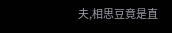夫,相思豆竟是直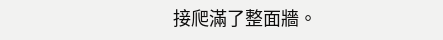接爬滿了整面牆。